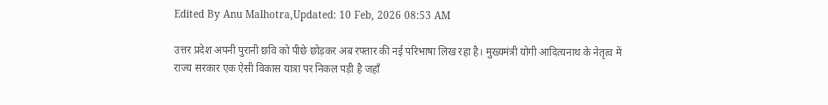Edited By Anu Malhotra,Updated: 10 Feb, 2026 08:53 AM

उत्तर प्रदेश अपनी पुरानी छवि को पीछे छोड़कर अब रफ्तार की नई परिभाषा लिख रहा है। मुख्यमंत्री योगी आदित्यनाथ के नेतृत्व में राज्य सरकार एक ऐसी विकास यात्रा पर निकल पड़ी है जहाँ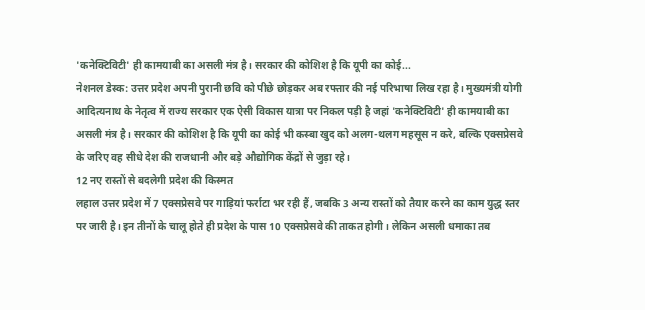'कनेक्टिविटी' ही कामयाबी का असली मंत्र है। सरकार की कोशिश है कि यूपी का कोई...
नेशनल डेस्क: उत्तर प्रदेश अपनी पुरानी छवि को पीछे छोड़कर अब रफ्तार की नई परिभाषा लिख रहा है। मुख्यमंत्री योगी आदित्यनाथ के नेतृत्व में राज्य सरकार एक ऐसी विकास यात्रा पर निकल पड़ी है जहां 'कनेक्टिविटी' ही कामयाबी का असली मंत्र है। सरकार की कोशिश है कि यूपी का कोई भी कस्बा खुद को अलग-थलग महसूस न करे, बल्कि एक्सप्रेसवे के जरिए वह सीधे देश की राजधानी और बड़े औद्योगिक केंद्रों से जुड़ा रहे।
12 नए रास्तों से बदलेगी प्रदेश की किस्मत
लहाल उत्तर प्रदेश में 7 एक्सप्रेसवे पर गाड़ियां फर्राटा भर रही हैं, जबकि 3 अन्य रास्तों को तैयार करने का काम युद्ध स्तर पर जारी है। इन तीनों के चालू होते ही प्रदेश के पास 10 एक्सप्रेसवे की ताकत होगी। लेकिन असली धमाका तब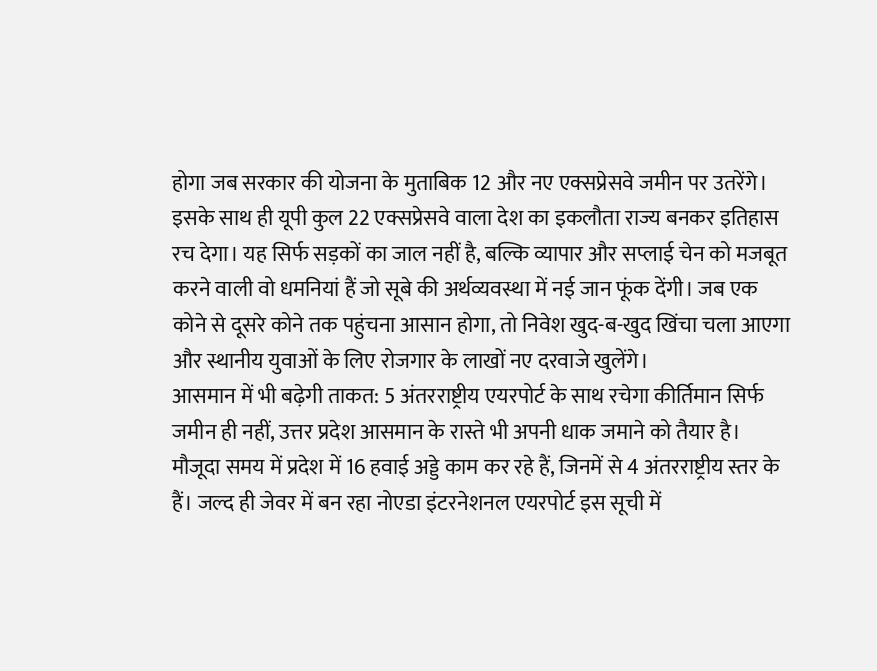होगा जब सरकार की योजना के मुताबिक 12 और नए एक्सप्रेसवे जमीन पर उतरेंगे।
इसके साथ ही यूपी कुल 22 एक्सप्रेसवे वाला देश का इकलौता राज्य बनकर इतिहास रच देगा। यह सिर्फ सड़कों का जाल नहीं है, बल्कि व्यापार और सप्लाई चेन को मजबूत करने वाली वो धमनियां हैं जो सूबे की अर्थव्यवस्था में नई जान फूंक देंगी। जब एक कोने से दूसरे कोने तक पहुंचना आसान होगा, तो निवेश खुद-ब-खुद खिंचा चला आएगा और स्थानीय युवाओं के लिए रोजगार के लाखों नए दरवाजे खुलेंगे।
आसमान में भी बढ़ेगी ताकत: 5 अंतरराष्ट्रीय एयरपोर्ट के साथ रचेगा कीर्तिमान सिर्फ जमीन ही नहीं, उत्तर प्रदेश आसमान के रास्ते भी अपनी धाक जमाने को तैयार है। मौजूदा समय में प्रदेश में 16 हवाई अड्डे काम कर रहे हैं, जिनमें से 4 अंतरराष्ट्रीय स्तर के हैं। जल्द ही जेवर में बन रहा नोएडा इंटरनेशनल एयरपोर्ट इस सूची में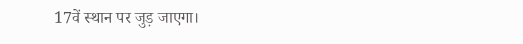17वें स्थान पर जुड़ जाएगा।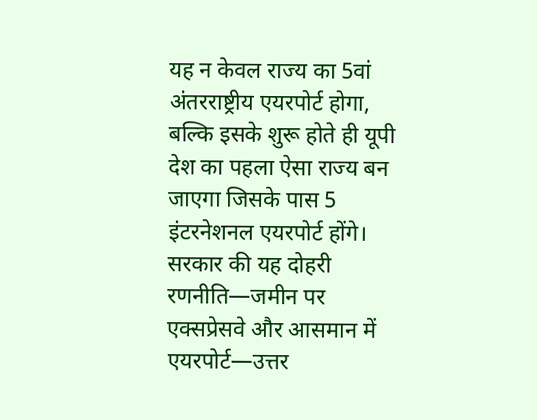यह न केवल राज्य का 5वां अंतरराष्ट्रीय एयरपोर्ट होगा, बल्कि इसके शुरू होते ही यूपी देश का पहला ऐसा राज्य बन जाएगा जिसके पास 5 इंटरनेशनल एयरपोर्ट होंगे। सरकार की यह दोहरी रणनीति—जमीन पर एक्सप्रेसवे और आसमान में एयरपोर्ट—उत्तर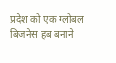प्रदेश को एक ग्लोबल बिजनेस हब बनाने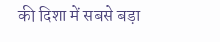की दिशा में सबसे बड़ा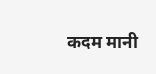कदम मानी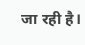जा रही है।